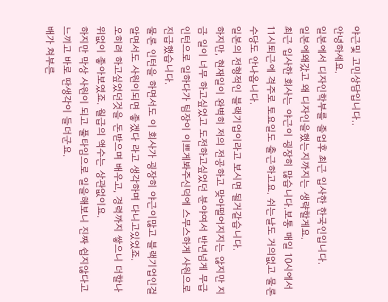야근및 고민상담입니다..
안녕하세요.
일본에서 디자인학부를 졸업후 최근 입사한 한국인입니다.
일본에왜갔고 왜 디자인을했는지까지는 생략할게요.
최근 입사한 회사는 야근이 굉장히 많습니다.보통 매일 10시에서 11시퇴근에 격주로 토요일도 출근하고요. 쉬는날도 거의없고 물론 수당도 안나옵니다.
일본의 전형적인 블랙기업이라고 보시면 될거같습니다.
하지만, 현재일이 완벽히 저의 전공하고 맞아떨어지지는 않지만 지금 일이 너무 하고싶었고 도전하고싶었던 분야여서 반년넘게 무급 인턴으로 일하다가 팀장이 이쁘게봐주신덕에 스무스하게 사원으로 진급했습니다.
물론 인턴을 하면서도 이 회사가 굉장히 야근이많고 블랙기업인걸 알면서도 사원이되면 좋겠다 라고 생각하며 다니고있었죠.
오히려 하고싶었던것을 돈받으며 배우고, 경력까지 쌓으니 더할나위없이 좋아보였죠. 월급의 액수는 상관없이요.
하지만 막상 사원이 되고 풀타임으로 일을해보니 진짜 쉽지않다고 느끼고 바로 딴생각이 들더군요.
배가 쳐부른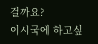걸까요?
이시국에 하고싶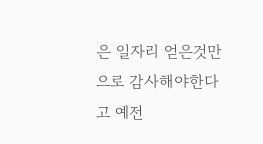은 일자리 얻은것만으로 감사해야한다고 예전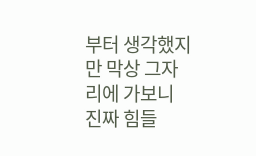부터 생각했지만 막상 그자리에 가보니 진짜 힘들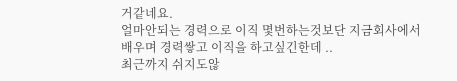거같네요.
얼마안되는 경력으로 이직 몇번하는것보단 지금회사에서 배우며 경력쌓고 이직을 하고싶긴한데 ..
최근까지 쉬지도않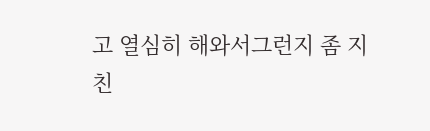고 열심히 해와서그런지 좀 지친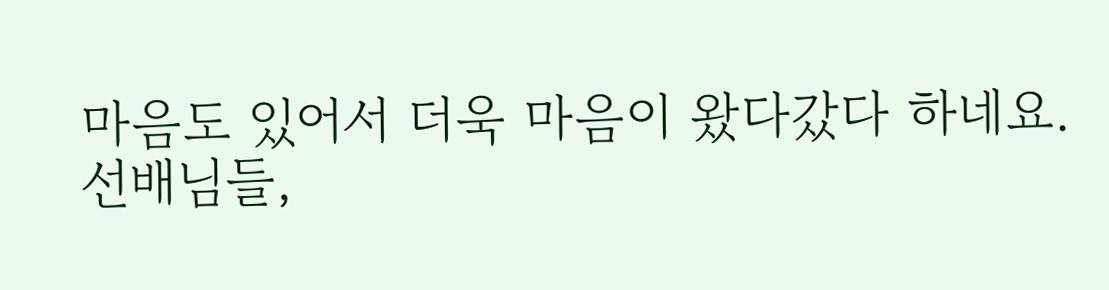마음도 있어서 더욱 마음이 왔다갔다 하네요.
선배님들,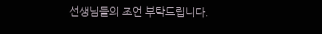선생님들의 조언 부탁드립니다.